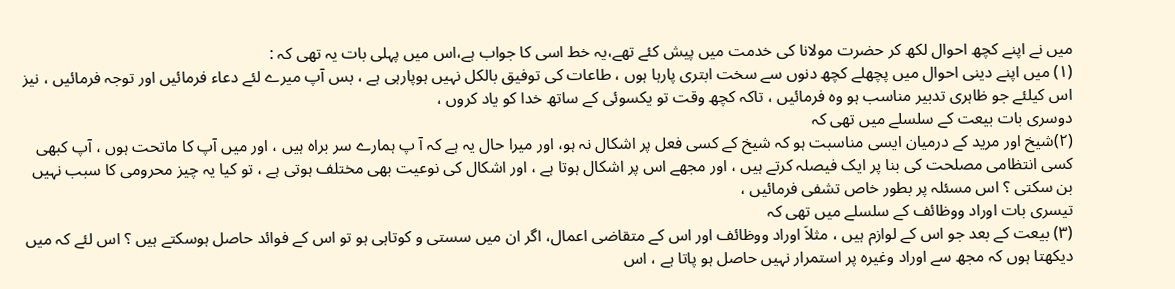میں نے اپنے کچھ احوال لکھ کر حضرت مولانا کی خدمت میں پیش کئے تھے،یہ خط اسی کا جواب ہے،اس میں پہلی بات یہ تھی کہ :
(۱) میں اپنے دینی احوال میں پچھلے کچھ دنوں سے سخت ابتری پارہا ہوں ، طاعات کی توفیق بالکل نہیں ہوپارہی ہے ، بس آپ میرے لئے دعاء فرمائیں اور توجہ فرمائیں ، نیز اس کیلئے جو ظاہری تدبیر مناسب ہو وہ فرمائیں ، تاکہ کچھ وقت تو یکسوئی کے ساتھ خدا کو یاد کروں ،
دوسری بات بیعت کے سلسلے میں تھی کہ
(۲)شیخ اور مرید کے درمیان ایسی مناسبت ہو کہ شیخ کے کسی فعل پر اشکال نہ ہو، اور میرا حال یہ ہے کہ آ پ ہمارے سر براہ ہیں ، اور میں آپ کا ماتحت ہوں ، آپ کبھی کسی انتظامی مصلحت کی بنا پر ایک فیصلہ کرتے ہیں ، اور مجھے اس پر اشکال ہوتا ہے ، اور اشکال کی نوعیت بھی مختلف ہوتی ہے ، تو کیا یہ چیز محرومی کا سبب نہیں بن سکتی ؟ اس مسئلہ پر بطور خاص تشفی فرمائیں ،
تیسری بات اوراد ووظائف کے سلسلے میں تھی کہ
(۳) بیعت کے بعد جو اس کے لوازم ہیں ، مثلاَ اوراد ووظائف اور اس کے متقاضی اعمال، اگر ان میں سستی و کوتاہی ہو تو اس کے فوائد حاصل ہوسکتے ہیں ؟ اس لئے کہ میں دیکھتا ہوں کہ مجھ سے اوراد وغیرہ پر استمرار نہیں حاصل ہو پاتا ہے ، اس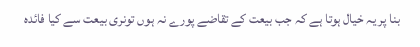بنا پر یہ خیال ہوتا ہے کہ جب بیعت کے تقاضے پورے نہ ہوں تونری بیعت سے کیا فائدہ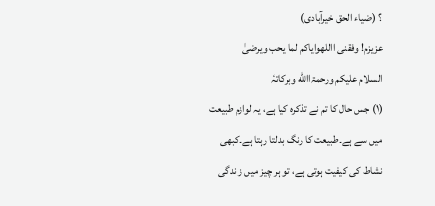؟ (ضیاء الحق خیرآبادی)
عزیزم! وفقنی االلهوایاکم لما یحب ویرضیٰ
السلام علیکم ورحمۃاالله وبرکاتہٗ
(۱) جس حال کا تم نے تذکرہ کیا ہے، یہ لوازم طبیعت میں سے ہے۔طبیعت کا رنگ بدلتا رہتا ہے۔کبھی نشاط کی کیفیت ہوتی ہے، تو ہر چیز میں ز ندگی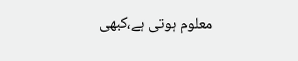معلوم ہوتی ہے،کبھی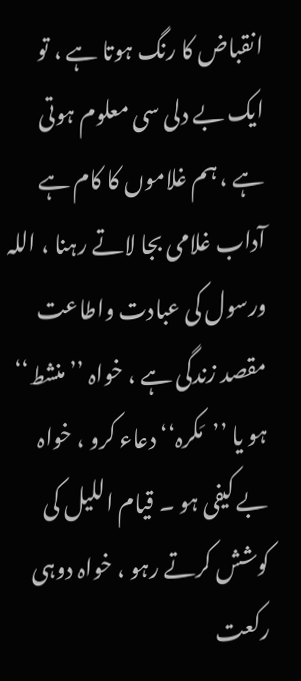انقباض کا رنگ ہوتا ہے ، تو ایک بے دلی سی معلوم ہوتی ہے ، ہم غلاموں کا کام ہے آداب غلامی بجا لاتے رہنا ، اللہ ورسول کی عبادت واطاعت مقصد زندگی ہے ، خواہ ’’منشط‘‘ ہو یا ’’مَکرہ‘‘ دعاء کرو ، خواہ بے کیفی ہو ۔ قیام اللیل کی کوشش کرتے رہو ، خواہ دوہی رکعت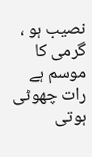نصیب ہو ، گرمی کا موسم ہے رات چھوٹی ہوتی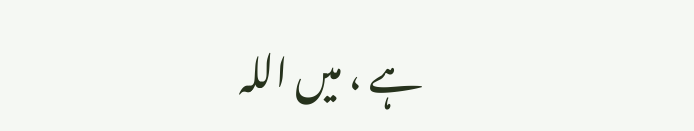ہے ، میں اللہ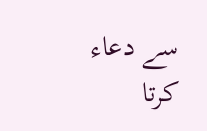سے دعاء کرتا